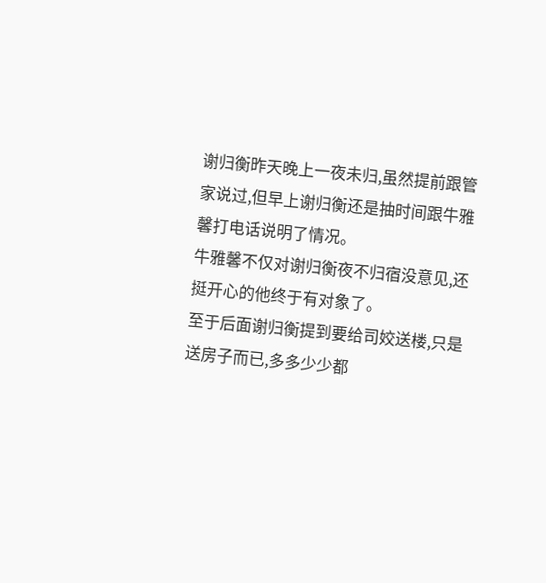谢归衡昨天晚上一夜未归,虽然提前跟管家说过,但早上谢归衡还是抽时间跟牛雅馨打电话说明了情况。
牛雅馨不仅对谢归衡夜不归宿没意见,还挺开心的他终于有对象了。
至于后面谢归衡提到要给司姣送楼,只是送房子而已,多多少少都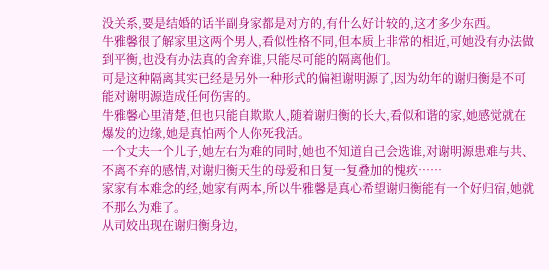没关系,要是结婚的话半副身家都是对方的,有什么好计较的,这才多少东西。
牛雅馨很了解家里这两个男人,看似性格不同,但本质上非常的相近,可她没有办法做到平衡,也没有办法真的舍弃谁,只能尽可能的隔离他们。
可是这种隔离其实已经是另外一种形式的偏袒谢明源了,因为幼年的谢归衡是不可能对谢明源造成任何伤害的。
牛雅馨心里清楚,但也只能自欺欺人,随着谢归衡的长大,看似和谐的家,她感觉就在爆发的边缘,她是真怕两个人你死我活。
一个丈夫一个儿子,她左右为难的同时,她也不知道自己会选谁,对谢明源患难与共、不离不弃的感情,对谢归衡天生的母爱和日复一复叠加的愧疚……
家家有本难念的经,她家有两本,所以牛雅馨是真心希望谢归衡能有一个好归宿,她就不那么为难了。
从司姣出现在谢归衡身边,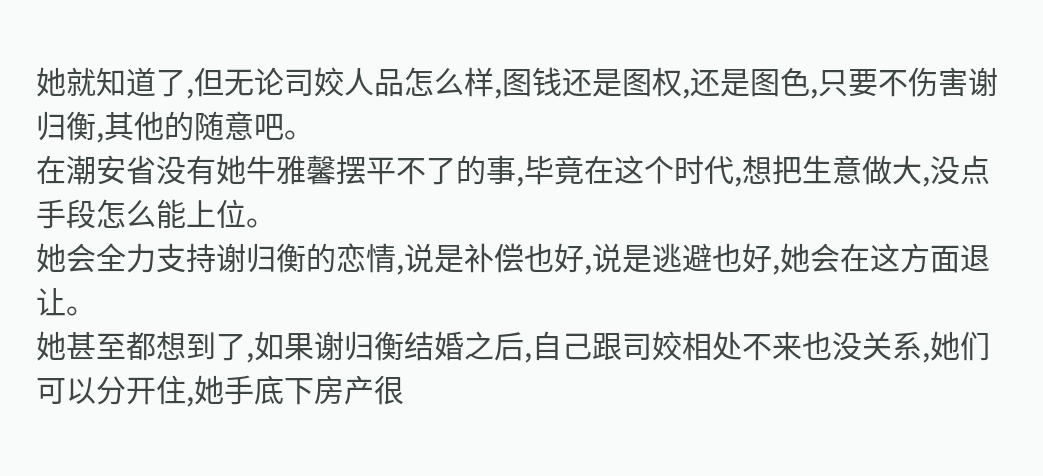她就知道了,但无论司姣人品怎么样,图钱还是图权,还是图色,只要不伤害谢归衡,其他的随意吧。
在潮安省没有她牛雅馨摆平不了的事,毕竟在这个时代,想把生意做大,没点手段怎么能上位。
她会全力支持谢归衡的恋情,说是补偿也好,说是逃避也好,她会在这方面退让。
她甚至都想到了,如果谢归衡结婚之后,自己跟司姣相处不来也没关系,她们可以分开住,她手底下房产很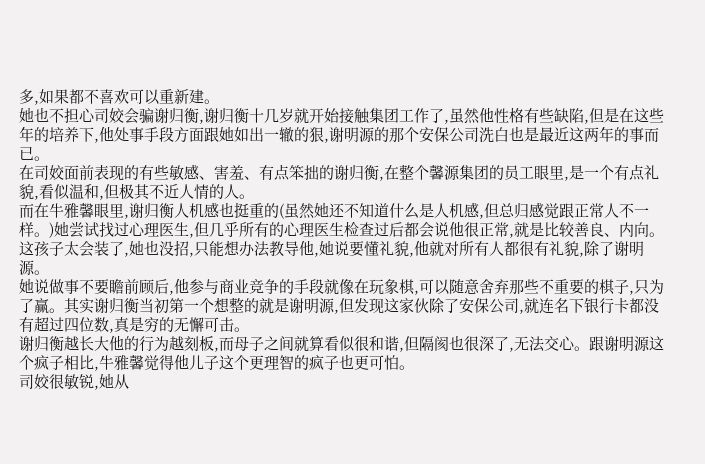多,如果都不喜欢可以重新建。
她也不担心司姣会骗谢归衡,谢归衡十几岁就开始接触集团工作了,虽然他性格有些缺陷,但是在这些年的培养下,他处事手段方面跟她如出一辙的狠,谢明源的那个安保公司洗白也是最近这两年的事而已。
在司姣面前表现的有些敏感、害羞、有点笨拙的谢归衡,在整个馨源集团的员工眼里,是一个有点礼貌,看似温和,但极其不近人情的人。
而在牛雅馨眼里,谢归衡人机感也挺重的(虽然她还不知道什么是人机感,但总归感觉跟正常人不一样。)她尝试找过心理医生,但几乎所有的心理医生检查过后都会说他很正常,就是比较善良、内向。
这孩子太会装了,她也没招,只能想办法教导他,她说要懂礼貌,他就对所有人都很有礼貌,除了谢明源。
她说做事不要瞻前顾后,他参与商业竞争的手段就像在玩象棋,可以随意舍弃那些不重要的棋子,只为了赢。其实谢归衡当初第一个想整的就是谢明源,但发现这家伙除了安保公司,就连名下银行卡都没有超过四位数,真是穷的无懈可击。
谢归衡越长大他的行为越刻板,而母子之间就算看似很和谐,但隔阂也很深了,无法交心。跟谢明源这个疯子相比,牛雅馨觉得他儿子这个更理智的疯子也更可怕。
司姣很敏锐,她从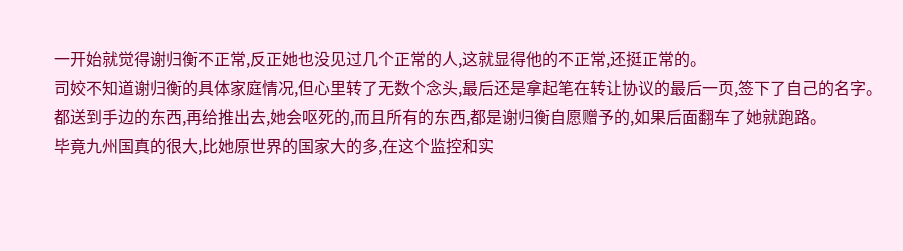一开始就觉得谢归衡不正常,反正她也没见过几个正常的人,这就显得他的不正常,还挺正常的。
司姣不知道谢归衡的具体家庭情况,但心里转了无数个念头,最后还是拿起笔在转让协议的最后一页,签下了自己的名字。
都送到手边的东西,再给推出去,她会呕死的,而且所有的东西,都是谢归衡自愿赠予的,如果后面翻车了她就跑路。
毕竟九州国真的很大,比她原世界的国家大的多,在这个监控和实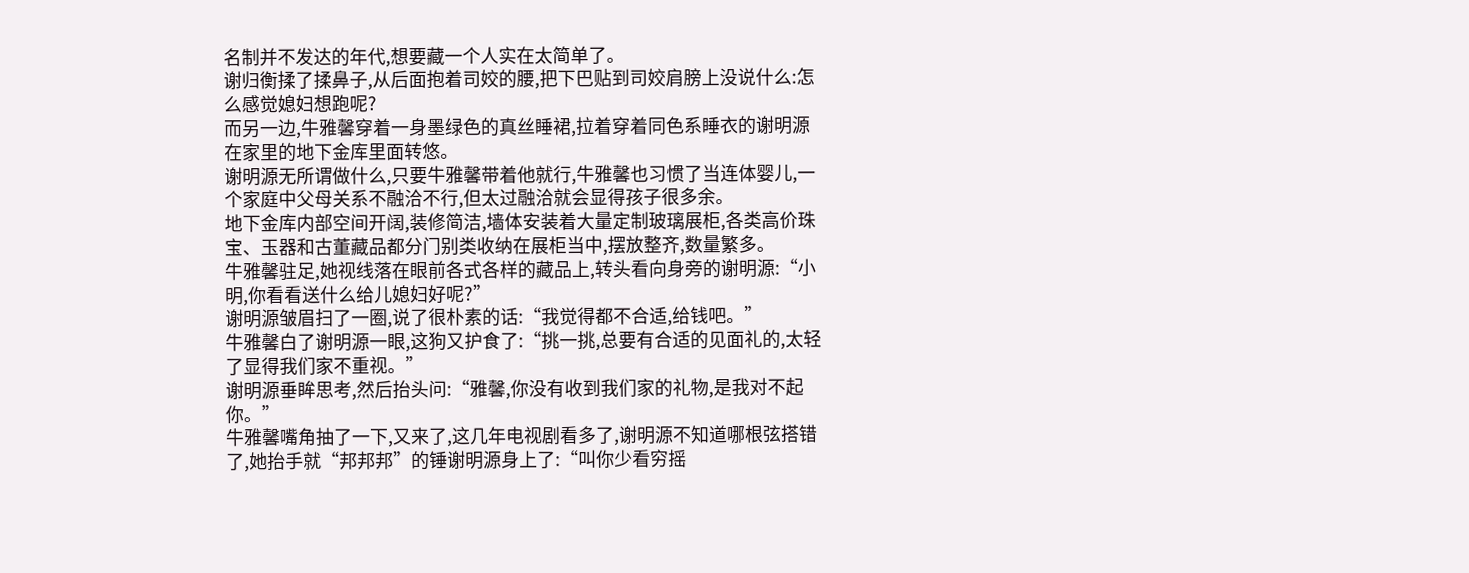名制并不发达的年代,想要藏一个人实在太简单了。
谢归衡揉了揉鼻子,从后面抱着司姣的腰,把下巴贴到司姣肩膀上没说什么:怎么感觉媳妇想跑呢?
而另一边,牛雅馨穿着一身墨绿色的真丝睡裙,拉着穿着同色系睡衣的谢明源在家里的地下金库里面转悠。
谢明源无所谓做什么,只要牛雅馨带着他就行,牛雅馨也习惯了当连体婴儿,一个家庭中父母关系不融洽不行,但太过融洽就会显得孩子很多余。
地下金库内部空间开阔,装修简洁,墙体安装着大量定制玻璃展柜,各类高价珠宝、玉器和古董藏品都分门别类收纳在展柜当中,摆放整齐,数量繁多。
牛雅馨驻足,她视线落在眼前各式各样的藏品上,转头看向身旁的谢明源:“小明,你看看送什么给儿媳妇好呢?”
谢明源皱眉扫了一圈,说了很朴素的话:“我觉得都不合适,给钱吧。”
牛雅馨白了谢明源一眼,这狗又护食了:“挑一挑,总要有合适的见面礼的,太轻了显得我们家不重视。”
谢明源垂眸思考,然后抬头问:“雅馨,你没有收到我们家的礼物,是我对不起你。”
牛雅馨嘴角抽了一下,又来了,这几年电视剧看多了,谢明源不知道哪根弦搭错了,她抬手就“邦邦邦”的锤谢明源身上了:“叫你少看穷摇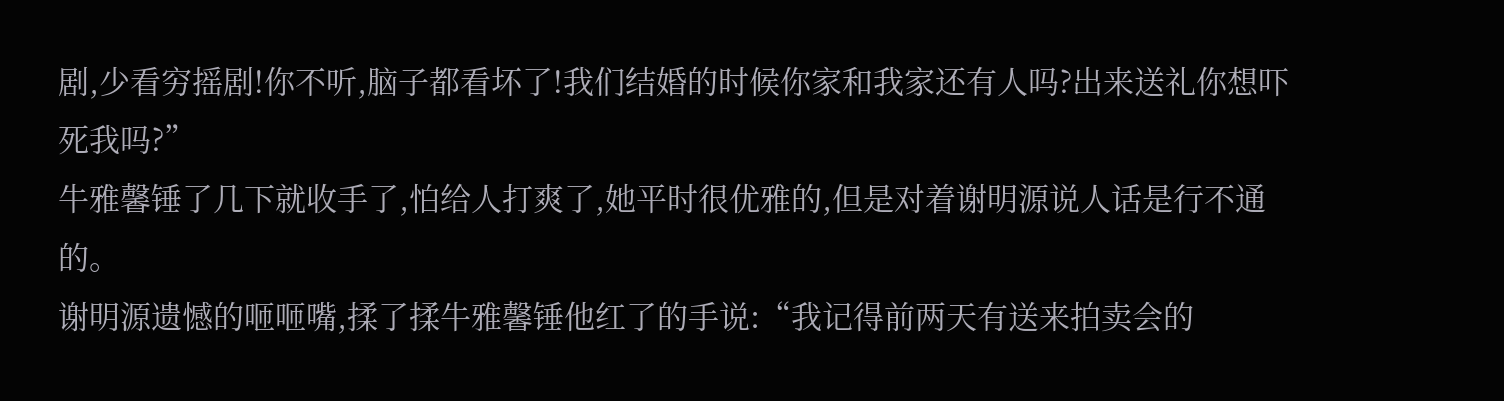剧,少看穷摇剧!你不听,脑子都看坏了!我们结婚的时候你家和我家还有人吗?出来送礼你想吓死我吗?”
牛雅馨锤了几下就收手了,怕给人打爽了,她平时很优雅的,但是对着谢明源说人话是行不通的。
谢明源遗憾的咂咂嘴,揉了揉牛雅馨锤他红了的手说:“我记得前两天有送来拍卖会的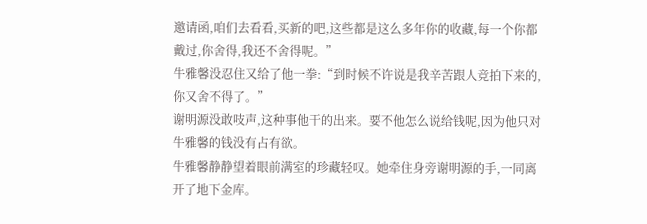邀请函,咱们去看看,买新的吧,这些都是这么多年你的收藏,每一个你都戴过,你舍得,我还不舍得呢。”
牛雅馨没忍住又给了他一拳:“到时候不许说是我辛苦跟人竞拍下来的,你又舍不得了。”
谢明源没敢吱声,这种事他干的出来。要不他怎么说给钱呢,因为他只对牛雅馨的钱没有占有欲。
牛雅馨静静望着眼前满室的珍藏轻叹。她牵住身旁谢明源的手,一同离开了地下金库。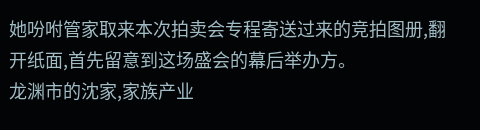她吩咐管家取来本次拍卖会专程寄送过来的竞拍图册,翻开纸面,首先留意到这场盛会的幕后举办方。
龙渊市的沈家,家族产业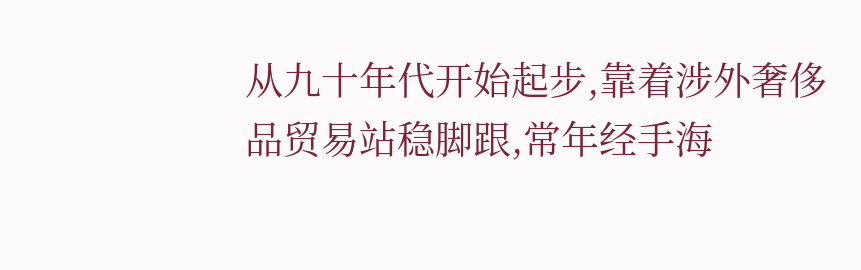从九十年代开始起步,靠着涉外奢侈品贸易站稳脚跟,常年经手海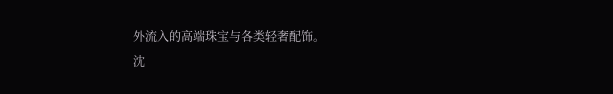外流入的高端珠宝与各类轻奢配饰。
沈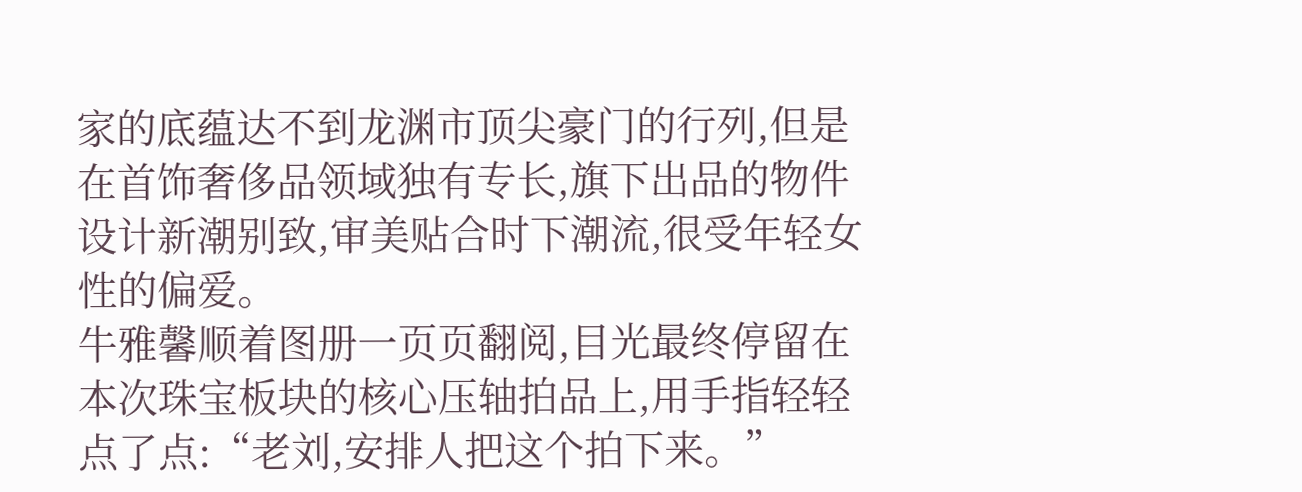家的底蕴达不到龙渊市顶尖豪门的行列,但是在首饰奢侈品领域独有专长,旗下出品的物件设计新潮别致,审美贴合时下潮流,很受年轻女性的偏爱。
牛雅馨顺着图册一页页翻阅,目光最终停留在本次珠宝板块的核心压轴拍品上,用手指轻轻点了点:“老刘,安排人把这个拍下来。”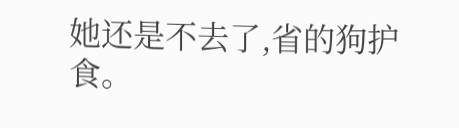她还是不去了,省的狗护食。